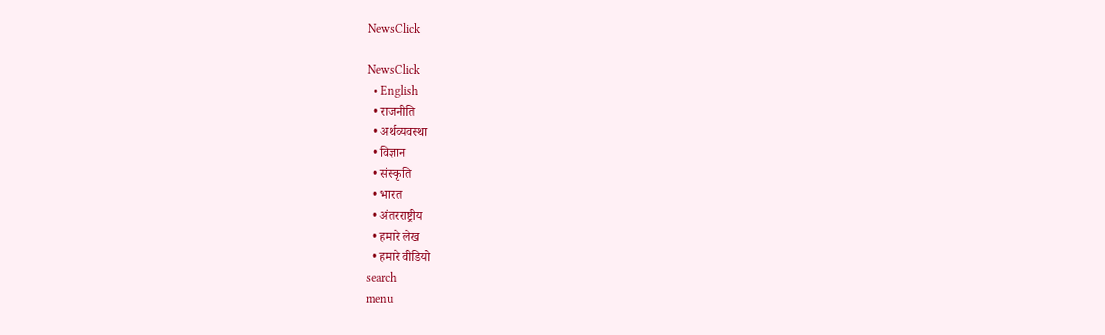NewsClick

NewsClick
  • English
  • राजनीति
  • अर्थव्यवस्था
  • विज्ञान
  • संस्कृति
  • भारत
  • अंतरराष्ट्रीय
  • हमारे लेख
  • हमारे वीडियो
search
menu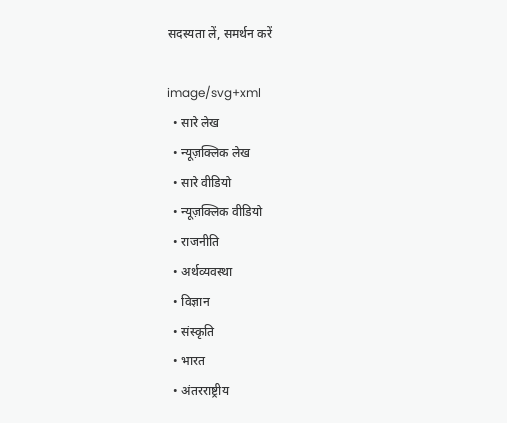सदस्यता लें, समर्थन करें

image/svg+xml
  • सारे लेख
  • न्यूज़क्लिक लेख
  • सारे वीडियो
  • न्यूज़क्लिक वीडियो
  • राजनीति
  • अर्थव्यवस्था
  • विज्ञान
  • संस्कृति
  • भारत
  • अंतरराष्ट्रीय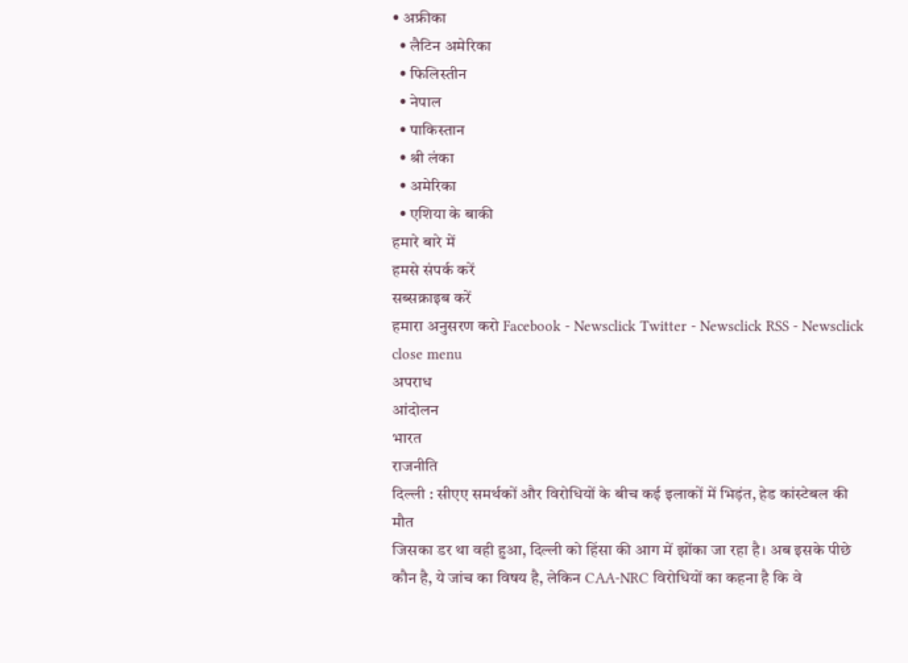• अफ्रीका
  • लैटिन अमेरिका
  • फिलिस्तीन
  • नेपाल
  • पाकिस्तान
  • श्री लंका
  • अमेरिका
  • एशिया के बाकी
हमारे बारे में
हमसे संपर्क करें
सब्सक्राइब करें
हमारा अनुसरण करो Facebook - Newsclick Twitter - Newsclick RSS - Newsclick
close menu
अपराध
आंदोलन
भारत
राजनीति
दिल्ली : सीएए समर्थकों और विरोधियों के बीच कई इलाकों में भिड़ंत, हेड कांस्टेबल की मौत
जिसका डर था वही हुआ, दिल्ली को हिंसा की आग में झोंका जा रहा है। अब इसके पीछे कौन है, ये जांच का विषय है, लेकिन CAA-NRC विरोधियों का कहना है कि वे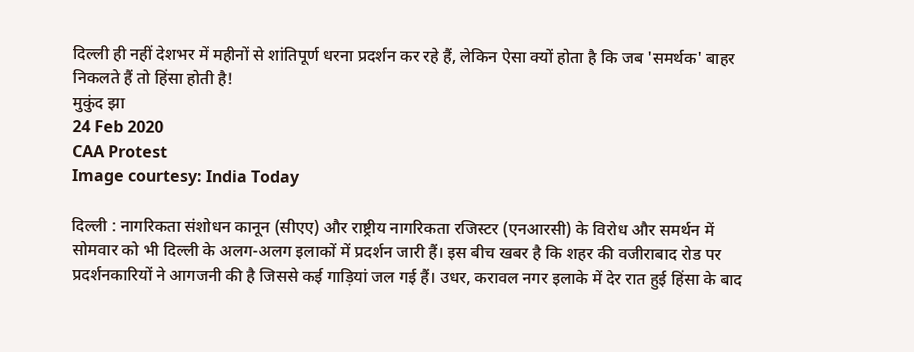दिल्ली ही नहीं देशभर में महीनों से शांतिपूर्ण धरना प्रदर्शन कर रहे हैं, लेकिन ऐसा क्यों होता है कि जब 'समर्थक' बाहर निकलते हैं तो हिंसा होती है!
मुकुंद झा
24 Feb 2020
CAA Protest
Image courtesy: India Today

दिल्ली : नागरिकता संशोधन कानून (सीएए) और राष्ट्रीय नागरिकता रजिस्टर (एनआरसी) के विरोध और समर्थन में सोमवार को भी दिल्ली के अलग-अलग इलाकों में प्रदर्शन जारी हैं। इस बीच खबर है कि शहर की वजीराबाद रोड पर प्रदर्शनकारियों ने आगजनी की है जिससे कई गाड़ियां जल गई हैं। उधर, करावल नगर इलाके में देर रात हुई हिंसा के बाद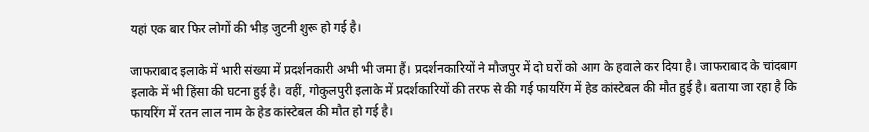यहां एक बार फिर लोगों की भीड़ जुटनी शुरू हो गई है।

जाफराबाद इलाके में भारी संख्या में प्रदर्शनकारी अभी भी जमा हैं। प्रदर्शनकारियों ने मौजपुर में दो घरों को आग के हवाले कर दिया है। जाफराबाद के चांदबाग इलाके में भी हिंसा की घटना हुई है। वहीं, गोकुलपुरी इलाके में प्रदर्शकारियों की तरफ से की गई फायरिंग में हेड कांस्टेबल की मौत हुई है। बताया जा रहा है कि फायरिंग में रतन लाल नाम के हेड कांस्टेबल की मौत हो गई है।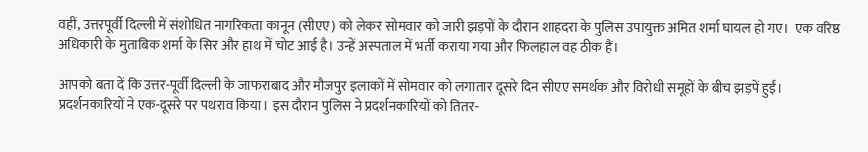वहीं, उत्तरपूर्वी दिल्ली में संशोधित नागरिकता कानून (सीएए) को लेकर सोमवार को जारी झड़पों के दौरान शाहदरा के पुलिस उपायुक्त अमित शर्मा घायल हो गए।  एक वरिष्ठ अधिकारी के मुताबिक शर्मा के सिर और हाथ में चोट आई है। उन्हें अस्पताल में भर्ती कराया गया और फिलहाल वह ठीक हैं।

आपको बता दें कि उत्तर-पूर्वी दिल्ली के जाफराबाद और मौजपुर इलाकों में सोमवार को लगातार दूसरे दिन सीएए समर्थक और विरोधी समूहों के बीच झड़पें हुईं। प्रदर्शनकारियों ने एक-दूसरे पर पथराव किया। इस दौरान पुलिस ने प्रदर्शनकारियों को तितर-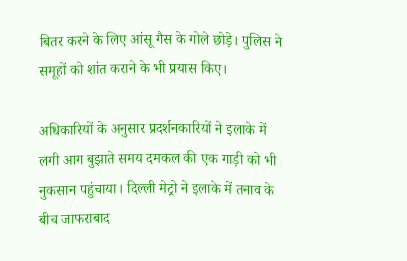बितर करने के लिए आंसू गैस के गोले छोड़े। पुलिस ने समूहों को शांत कराने के भी प्रयास किए।

अधिकारियों के अनुसार प्रदर्शनकारियों ने इलाके में लगी आग बुझाते समय दमकल की एक गाड़ी को भी नुकसान पहुंचाया। दिल्ली मेट्रो ने इलाके में तनाव के बीच जाफराबाद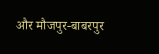और मौजपुर-बाबरपुर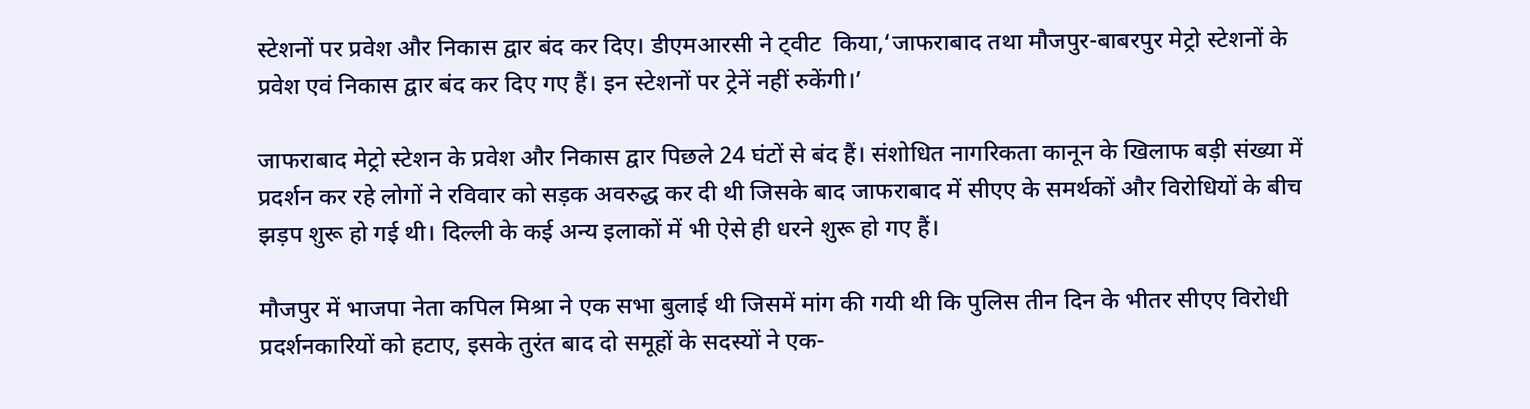स्टेशनों पर प्रवेश और निकास द्वार बंद कर दिए। डीएमआरसी ने ट्वीट  किया,‘जाफराबाद तथा मौजपुर-बाबरपुर मेट्रो स्टेशनों के प्रवेश एवं निकास द्वार बंद कर दिए गए हैं। इन स्टेशनों पर ट्रेनें नहीं रुकेंगी।’

जाफराबाद मेट्रो स्टेशन के प्रवेश और निकास द्वार पिछले 24 घंटों से बंद हैं। संशोधित नागरिकता कानून के खिलाफ बड़ी संख्या में प्रदर्शन कर रहे लोगों ने रविवार को सड़क अवरुद्ध कर दी थी जिसके बाद जाफराबाद में सीएए के समर्थकों और विरोधियों के बीच झड़प शुरू हो गई थी। दिल्ली के कई अन्य इलाकों में भी ऐसे ही धरने शुरू हो गए हैं।

मौजपुर में भाजपा नेता कपिल मिश्रा ने एक सभा बुलाई थी जिसमें मांग की गयी थी कि पुलिस तीन दिन के भीतर सीएए विरोधी प्रदर्शनकारियों को हटाए, इसके तुरंत बाद दो समूहों के सदस्यों ने एक-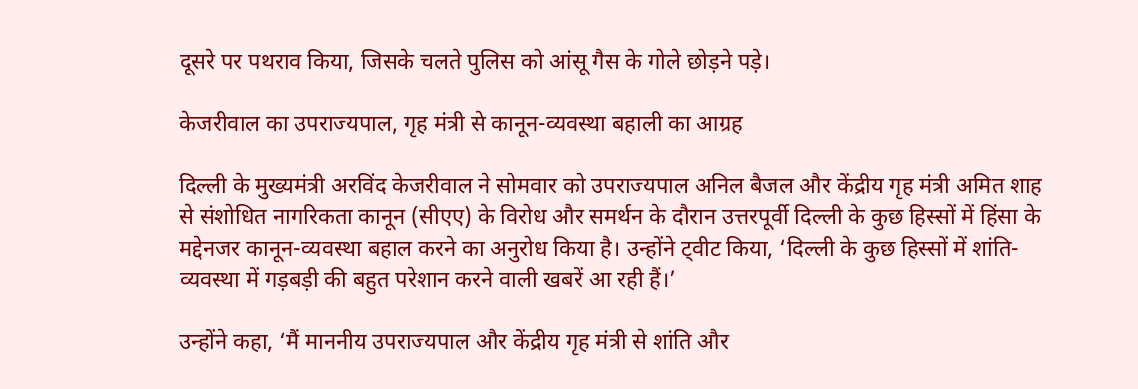दूसरे पर पथराव किया, जिसके चलते पुलिस को आंसू गैस के गोले छोड़ने पड़े।

केजरीवाल का उपराज्यपाल, गृह मंत्री से कानून-व्यवस्था बहाली का आग्रह

दिल्ली के मुख्यमंत्री अरविंद केजरीवाल ने सोमवार को उपराज्यपाल अनिल बैजल और केंद्रीय गृह मंत्री अमित शाह से संशोधित नागरिकता कानून (सीएए) के विरोध और समर्थन के दौरान उत्तरपूर्वी दिल्ली के कुछ हिस्सों में हिंसा के मद्देनजर कानून-व्यवस्था बहाल करने का अनुरोध किया है। उन्होंने ट्वीट किया, ‘दिल्ली के कुछ हिस्सों में शांति-व्यवस्था में गड़बड़ी की बहुत परेशान करने वाली खबरें आ रही हैं।’

उन्होंने कहा, ‘मैं माननीय उपराज्यपाल और केंद्रीय गृह मंत्री से शांति और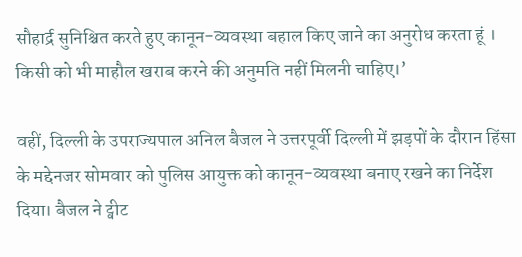सौहार्द्र सुनिश्चित करते हुए कानून-व्यवस्था बहाल किए जाने का अनुरोध करता हूं । किसी को भी माहौल खराब करने की अनुमति नहीं मिलनी चाहिए।’

वहीं, दिल्ली के उपराज्यपाल अनिल बैजल ने उत्तरपूर्वी दिल्ली में झड़पों के दौरान हिंसा के मद्देनजर सोमवार को पुलिस आयुक्त को कानून-व्यवस्था बनाए रखने का निर्देश दिया। बैजल ने ट्वीट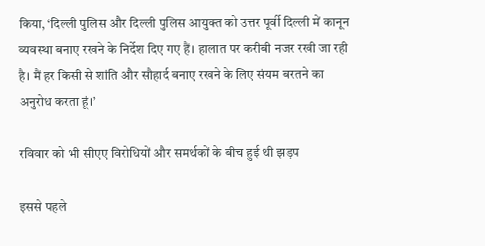किया, ‘दिल्ली पुलिस और दिल्ली पुलिस आयुक्त को उत्तर पूर्वी दिल्ली में कानून व्यवस्था बनाए रखने के निर्देश दिए गए हैं। हालात पर करीबी नजर रखी जा रही है। मैं हर किसी से शांति और सौहार्द बनाए रखने के लिए संयम बरतने का अनुरोध करता हूं।’

रविवार को भी सीएए विरोधियों और समर्थकों के बीच हुई थी झड़प

इससे पहले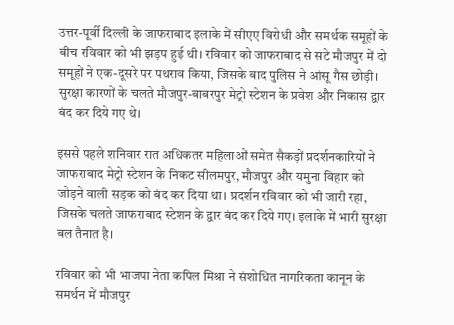उत्तर-पूर्वी दिल्ली के जाफराबाद इलाके में सीएए विरोधी और समर्थक समूहों के बीच रविवार को भी झड़प हुई थी। रविवार को जाफराबाद से सटे मौजपुर में दो समूहों ने एक-दूसरे पर पथराव किया, जिसके बाद पुलिस ने आंसू गैस छोड़ी। सुरक्षा कारणों के चलते मौजपुर-बाबरपुर मेट्रो स्टेशन के प्रवेश और निकास द्वार बंद कर दिये गए थे।

इससे पहले शनिवार रात अधिकतर महिलाओं समेत सैकड़ों प्रदर्शनकारियों ने जाफराबाद मेट्रो स्टेशन के निकट सीलमपुर, मौजपुर और यमुना विहार को जोड़ने वाली सड़क को बंद कर दिया था। प्रदर्शन रविवार को भी जारी रहा, जिसके चलते जाफराबाद स्टेशन के द्वार बंद कर दिये गए। इलाके में भारी सुरक्षा बल तैनात है।

रविवार को भी भाजपा नेता कपिल मिश्रा ने संशोधित नागरिकता कानून के समर्थन में मौजपुर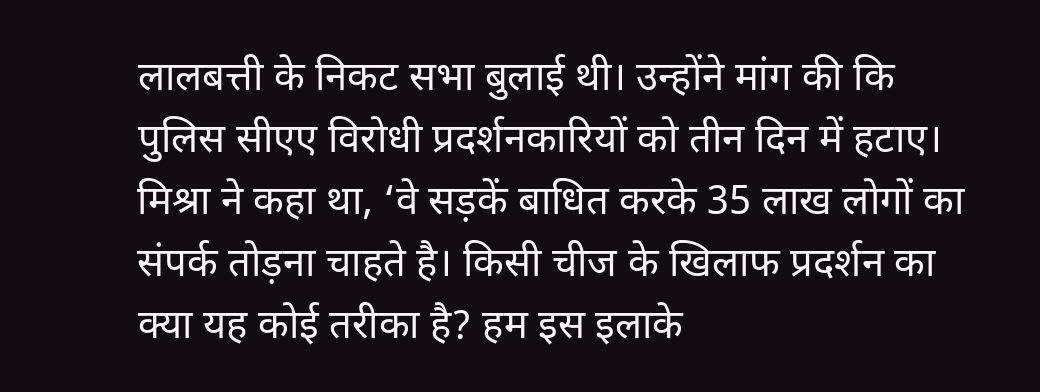लालबत्ती के निकट सभा बुलाई थी। उन्होंने मांग की कि पुलिस सीएए विरोधी प्रदर्शनकारियों को तीन दिन में हटाए। मिश्रा ने कहा था, ‘वे सड़कें बाधित करके 35 लाख लोगों का संपर्क तोड़ना चाहते है। किसी चीज के खिलाफ प्रदर्शन का क्या यह कोई तरीका है? हम इस इलाके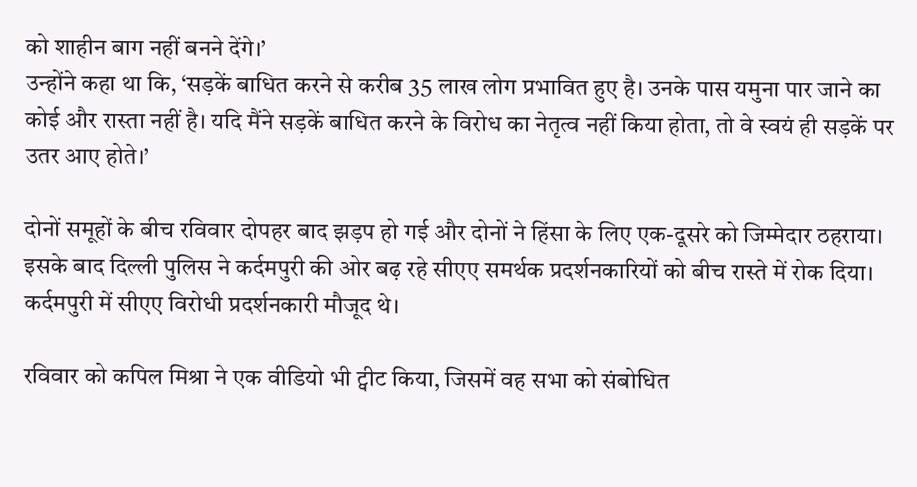को शाहीन बाग नहीं बनने देंगे।’
उन्होंने कहा था कि, ‘सड़कें बाधित करने से करीब 35 लाख लोग प्रभावित हुए है। उनके पास यमुना पार जाने का कोई और रास्ता नहीं है। यदि मैंने सड़कें बाधित करने के विरोध का नेतृत्व नहीं किया होता, तो वे स्वयं ही सड़कें पर उतर आए होते।’

दोनों समूहों के बीच रविवार दोपहर बाद झड़प हो गई और दोनों ने हिंसा के लिए एक-दूसरे को जिम्मेदार ठहराया। इसके बाद दिल्ली पुलिस ने कर्दमपुरी की ओर बढ़ रहे सीएए समर्थक प्रदर्शनकारियों को बीच रास्ते में रोक दिया। कर्दमपुरी में सीएए विरोधी प्रदर्शनकारी मौजूद थे।

रविवार को कपिल मिश्रा ने एक वीडियो भी ट्वीट किया, जिसमें वह सभा को संबोधित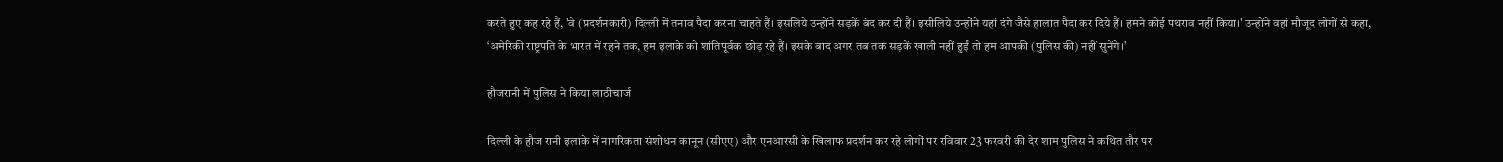करते हुए कह रहे हैं, 'वे (प्रदर्शनकारी) दिल्ली में तनाव पैदा करना चाहते हैं। इसलिये उन्होंने सड़कें बंद कर दी हैं। इसीलिये उन्होंने यहां दंगे जैसे हालात पैदा कर दिये हैं। हमने कोई पथराव नहीं किया।' उन्होंने वहां मौजूद लोगों से कहा, ‘अमेरिकी राष्ट्रपति के भारत में रहने तक, हम इलाके को शांतिपूर्वक छोड़ रहे हैं। इसके बाद अगर तब तक सड़कें खाली नहीं हुईं तो हम आपकी (पुलिस की) नहीं सुनेंगे।’

हौजरानी में पुलिस ने किया लाठीचार्ज

दिल्ली के हौज रानी इलाके में नागरिकता संशोधन कानून (सीएए) और एनआरसी के खिलाफ प्रदर्शन कर रहे लोगों पर रविवार 23 फरवरी की देर शाम पुलिस ने कथित तौर पर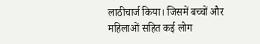लाठीचार्ज किया। जिसमें बच्चों और महिलाओं सहित कई लोग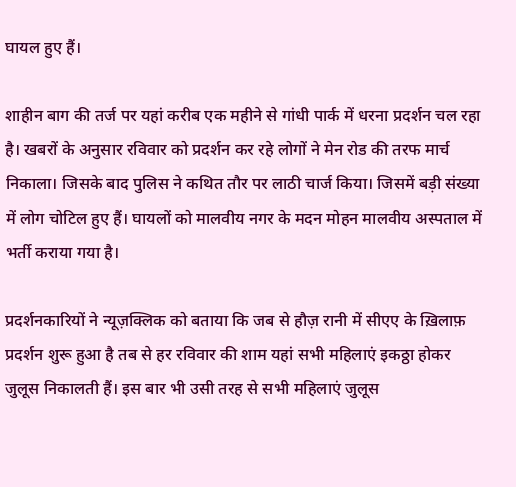घायल हुए हैं।

शाहीन बाग की तर्ज पर यहां करीब एक महीने से गांधी पार्क में धरना प्रदर्शन चल रहा है। खबरों के अनुसार रविवार को प्रदर्शन कर रहे लोगों ने मेन रोड की तरफ मार्च निकाला। जिसके बाद पुलिस ने कथित तौर पर लाठी चार्ज किया। जिसमें बड़ी संख्या में लोग चोटिल हुए हैं। घायलों को मालवीय नगर के मदन मोहन मालवीय अस्पताल में भर्ती कराया गया है।

प्रदर्शनकारियों ने न्यूज़क्लिक को बताया कि जब से हौज़ रानी में सीएए के ख़िलाफ़ प्रदर्शन शुरू हुआ है तब से हर रविवार की शाम यहां सभी महिलाएं इकठ्ठा होकर जुलूस निकालती हैं। इस बार भी उसी तरह से सभी महिलाएं जुलूस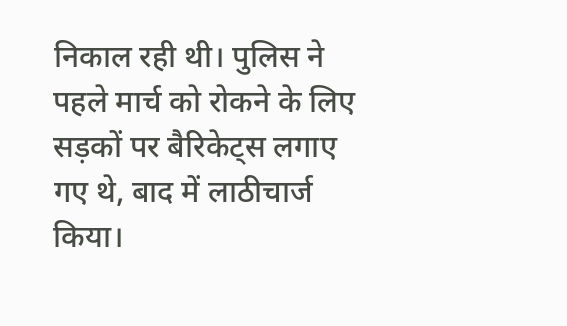निकाल रही थी। पुलिस ने पहले मार्च को रोकने के लिए सड़कों पर बैरिकेट्स लगाए गए थे, बाद में लाठीचार्ज किया।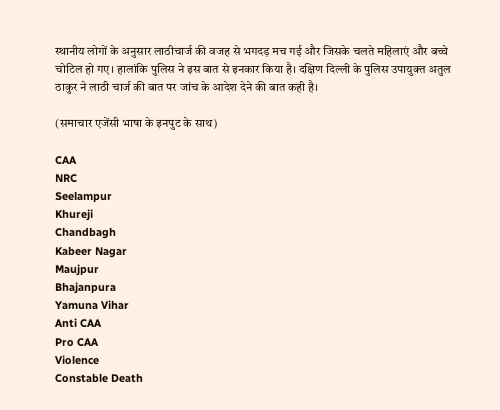स्थानीय लोगों के अनुसार लाठीचार्ज की वजह से भगदड़ मच गई और जिसके चलते महिलाएं और बच्चे चोटिल हो गए। हालांकि पुलिस ने इस बात से इनकार किया है। दक्षिण दिल्ली के पुलिस उपायुक्त अतुल ठाकुर ने लाठी चार्ज की बात पर जांच के आदेश देने की बात कही है।

(समाचार एजेंसी भाषा के इनपुट के साथ)

CAA
NRC
Seelampur
Khureji
Chandbagh
Kabeer Nagar
Maujpur
Bhajanpura
Yamuna Vihar
Anti CAA
Pro CAA
Violence
Constable Death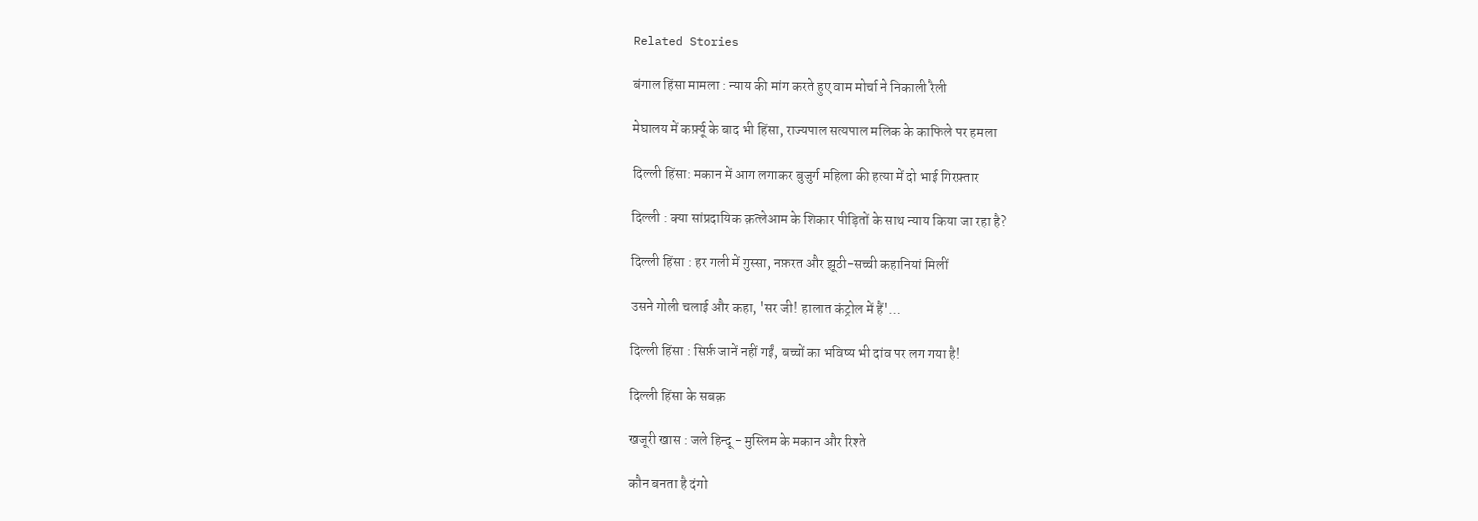Related Stories

बंगाल हिंसा मामला : न्याय की मांग करते हुए वाम मोर्चा ने निकाली रैली

मेघालय में कर्फ़्यू के बाद भी हिंसा, राज्यपाल सत्यपाल मलिक के काफिले पर हमला

दिल्ली हिंसा: मकान में आग लगाकर बुजुर्ग महिला की हत्या में दो भाई गिरफ़्तार

दिल्ली : क्या सांप्रदायिक क़त्लेआम के शिकार पीड़ितों के साथ न्याय किया जा रहा है?

दिल्ली हिंसा : हर गली में गुस्सा, नफ़रत और झूठी-सच्ची कहानियां मिलीं

उसने गोली चलाई और कहा, 'सर जी! हालात कंट्रोल में हैं'…

दिल्ली हिंसा : सिर्फ़ जानें नहीं गईं, बच्चों का भविष्य भी दांव पर लग गया है!

दिल्ली हिंसा के सबक़

खजूरी खास : जले हिन्दू - मुस्लिम के मकान और रिश्ते

कौन बनता है दंगो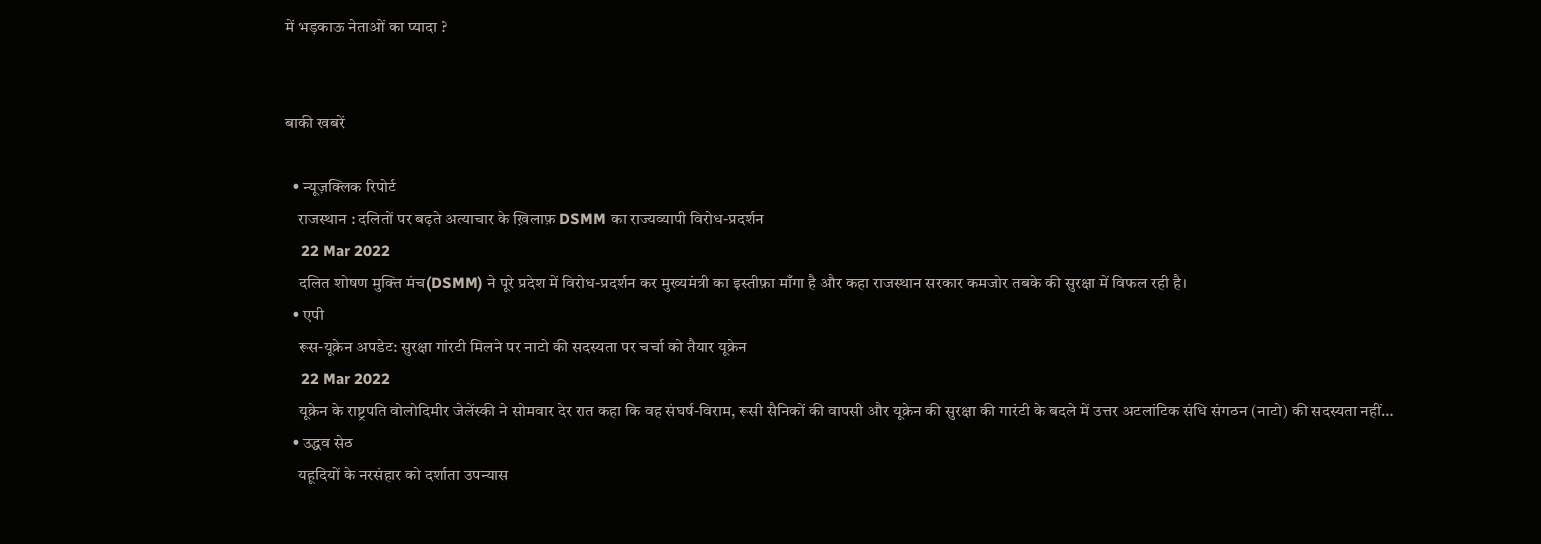में भड़काऊ नेताओं का प्यादा ?


बाकी खबरें

  • न्यूज़क्लिक रिपोर्ट
    राजस्थान : दलितों पर बढ़ते अत्याचार के ख़िलाफ़ DSMM का राज्यव्यापी विरोध-प्रदर्शन
    22 Mar 2022
    दलित शोषण मुक्ति मंच(DSMM) ने पूरे प्रदेश में विरोध-प्रदर्शन कर मुख्यमंत्री का इस्तीफ़ा माँगा है और कहा राजस्थान सरकार कमजोर तबके की सुरक्षा में विफल रही है।
  • एपी
    रूस-यूक्रेन अपडेट: सुरक्षा गांरटी मिलने पर नाटो की सदस्यता पर चर्चा को तैयार यूक्रेन
    22 Mar 2022
    यूक्रेन के राष्ट्रपति वोलोदिमीर जेलेंस्की ने सोमवार देर रात कहा कि वह संघर्ष-विराम, रूसी सैनिकों की वापसी और यूक्रेन की सुरक्षा की गारंटी के बदले में उत्तर अटलांटिक संधि संगठन (नाटो) की सदस्यता नहीं…
  • उद्धव सेठ
    यहूदियों के नरसंहार को दर्शाता उपन्यास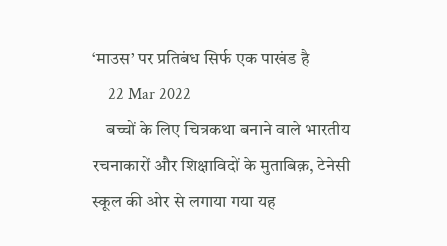‘माउस’ पर प्रतिबंध सिर्फ एक पाखंड है
    22 Mar 2022
    बच्चों के लिए चित्रकथा बनाने वाले भारतीय रचनाकारों और शिक्षाविदों के मुताबिक़, टेनेसी स्कूल की ओर से लगाया गया यह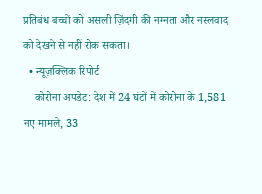प्रतिबंध बच्चों को असली ज़िंदगी की नग्नता और नस्लवाद को देखने से नहीं रोक सकता।
  • न्यूज़क्लिक रिपोर्ट
    कोरोना अपडेट: देश में 24 घंटों में कोरोना के 1,581 नए मामले, 33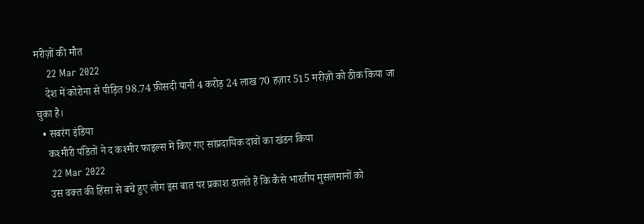मरीज़ों की मौत
    22 Mar 2022
    देश में कोरोना से पीड़ित 98.74 फ़ीसदी यानी 4 करोड़ 24 लाख 70 हज़ार 515 मरीज़ों को ठीक किया जा चुका है।
  • सबरंग इंडिया
    कश्मीरी पंडितों ने द कश्मीर फाइल्स में किए गए सांप्रदायिक दावों का खंडन किया
    22 Mar 2022
    उस वक्त की हिंसा से बचे हुए लोग इस बात पर प्रकाश डालते हैं कि कैसे भारतीय मुसलमानों को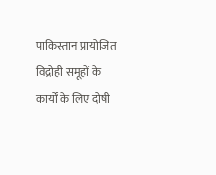पाकिस्तान प्रायोजित विद्रोही समूहों के कार्यों के लिए दोषी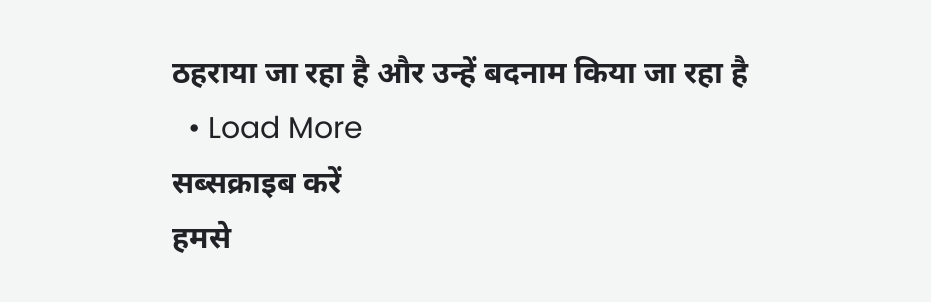ठहराया जा रहा है और उन्हें बदनाम किया जा रहा है
  • Load More
सब्सक्राइब करें
हमसे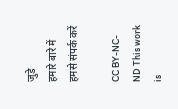जुडे
हमारे बारे में
हमसे संपर्क करें

CC BY-NC-ND This work is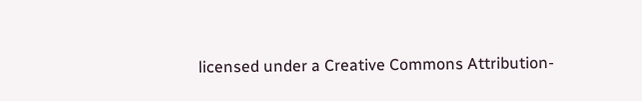licensed under a Creative Commons Attribution-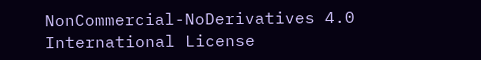NonCommercial-NoDerivatives 4.0 International License